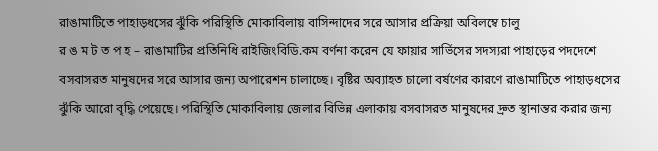রাঙামাটিতে পাহাড়ধসের ঝুঁকি পরিস্থিতি মোকাবিলায় বাসিন্দাদের সরে আসার প্রক্রিয়া অবিলম্বে চালু
র ঙ ম ট ত প হ – রাঙামাটির প্রতিনিধি রাইজিংবিডি.কম বর্ণনা করেন যে ফায়ার সার্ভিসের সদস্যরা পাহাড়ের পদদেশে বসবাসরত মানুষদের সরে আসার জন্য অপারেশন চালাচ্ছে। বৃষ্টির অব্যাহত চালো বর্ষণের কারণে রাঙামাটিতে পাহাড়ধসের ঝুঁকি আরো বৃদ্ধি পেয়েছে। পরিস্থিতি মোকাবিলায় জেলার বিভিন্ন এলাকায় বসবাসরত মানুষদের দ্রুত স্থানান্তর করার জন্য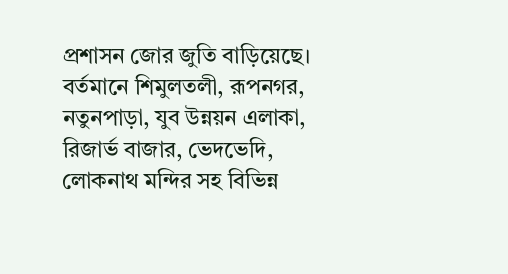প্রশাসন জোর জুতি বাড়িয়েছে।
বর্তমানে শিমুলতলী, রূপনগর, নতুনপাড়া, যুব উন্নয়ন এলাকা, রিজার্ভ বাজার, ভেদভেদি, লোকনাথ মন্দির সহ বিভিন্ন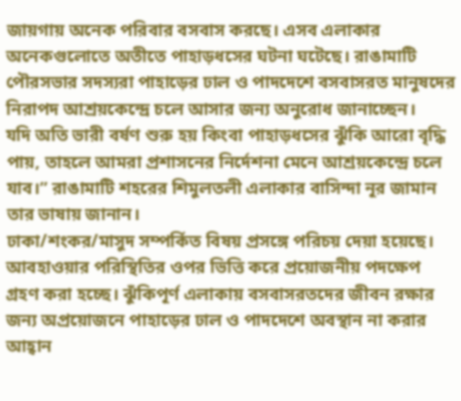জায়গায় অনেক পরিবার বসবাস করছে। এসব এলাকার অনেকগুলোতে অতীতে পাহাড়ধসের ঘটনা ঘটেছে। রাঙামাটি পৌরসভার সদস্যরা পাহাড়ের ঢাল ও পাদদেশে বসবাসরত মানুষদের নিরাপদ আশ্রয়কেন্দ্রে চলে আসার জন্য অনুরোধ জানাচ্ছেন।
যদি অতি ভারী বর্ষণ শুরু হয় কিংবা পাহাড়ধসের ঝুঁকি আরো বৃদ্ধি পায়, তাহলে আমরা প্রশাসনের নির্দেশনা মেনে আশ্রয়কেন্দ্রে চলে যাব।” রাঙামাটি শহরের শিমুলতলী এলাকার বাসিন্দা নূর জামান তার ভাষায় জানান।
ঢাকা/শংকর/মাসুদ সম্পর্কিত বিষয় প্রসঙ্গে পরিচয় দেয়া হয়েছে। আবহাওয়ার পরিস্থিতির ওপর ভিত্তি করে প্রয়োজনীয় পদক্ষেপ গ্রহণ করা হচ্ছে। ঝুঁকিপূর্ণ এলাকায় বসবাসরতদের জীবন রক্ষার জন্য অপ্রয়োজনে পাহাড়ের ঢাল ও পাদদেশে অবস্থান না করার আহ্বান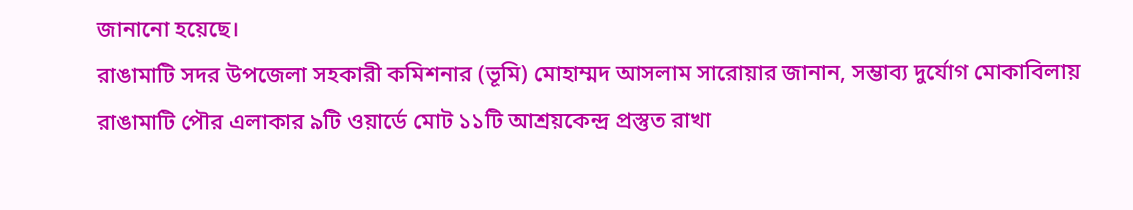জানানো হয়েছে।
রাঙামাটি সদর উপজেলা সহকারী কমিশনার (ভূমি) মোহাম্মদ আসলাম সারোয়ার জানান, সম্ভাব্য দুর্যোগ মোকাবিলায় রাঙামাটি পৌর এলাকার ৯টি ওয়ার্ডে মোট ১১টি আশ্রয়কেন্দ্র প্রস্তুত রাখা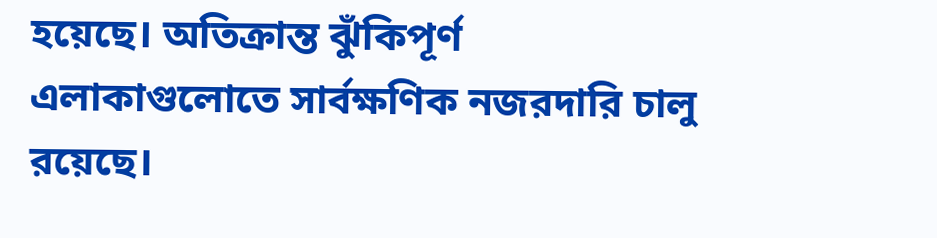হয়েছে। অতিক্রান্ত ঝুঁকিপূর্ণ এলাকাগুলোতে সার্বক্ষণিক নজরদারি চালু রয়েছে।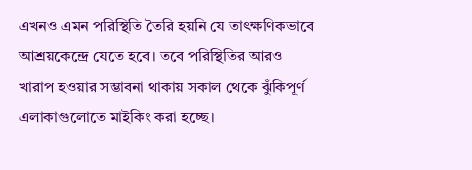এখনও এমন পরিস্থিতি তৈরি হয়নি যে তাৎক্ষণিকভাবে আশ্রয়কেন্দ্রে যেতে হবে। তবে পরিস্থিতির আরও খারাপ হওয়ার সম্ভাবনা থাকায় সকাল থেকে ঝুঁকিপূর্ণ এলাকাগুলোতে মাইকিং করা হচ্ছে।